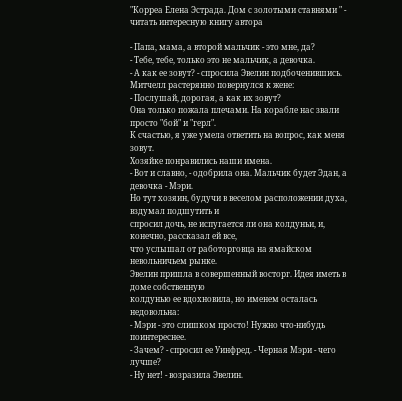"Корреа Елена Эстрада. Дом с золотыми ставнями " - читать интересную книгу автора

- Папа, мама, а второй мальчик - это мне, да?
- Тебе, тебе, только это не мальчик, а девочка.
- А как ее зовут? - спросила Эвелин подбоченившись.
Митчелл растерянно повернулся к жене:
- Послушай, дорогая, а как их зовут?
Она только пожала плечами. На корабле нас звали просто "бой" и "герл".
К счастью, я уже умела ответить на вопрос, как меня зовут.
Хозяйке понравились наши имена.
- Вот и славно, - одобрила она. Мальчик будет Эдан, а девочка - Мэри.
Но тут хозяин, будучи в веселом расположении духа, вздумал подшутить и
спросил дочь, не испугается ли она колдуньи, и, конечно, рассказал ей все,
что услышал от работорговца на ямайском невольничьем рынке.
Эвелин пришла в совершенный восторг. Идея иметь в доме собственную
колдунью ее вдохновила, но именем осталась недовольна:
- Мэри - это слишком просто! Нужно что-нибудь поинтереснее.
- Зачем? - спросил ее Уинфред. - Черная Мэри - чего лучше?
- Ну нет! - возразила Эвелин.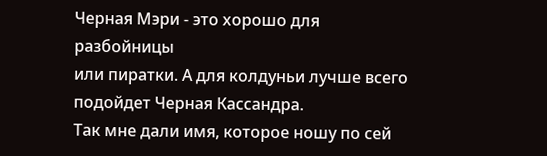Черная Мэри - это хорошо для разбойницы
или пиратки. А для колдуньи лучше всего подойдет Черная Кассандра.
Так мне дали имя, которое ношу по сей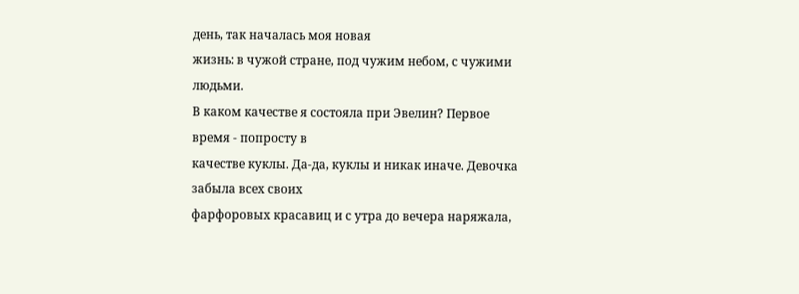день, так началась моя новая
жизнь: в чужой стране, под чужим небом, с чужими людьми.
В каком качестве я состояла при Эвелин? Первое время - попросту в
качестве куклы. Да-да, куклы и никак иначе. Девочка забыла всех своих
фарфоровых красавиц и с утра до вечера наряжала,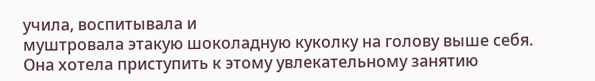учила, воспитывала и
муштровала этакую шоколадную куколку на голову выше себя.
Она хотела приступить к этому увлекательному занятию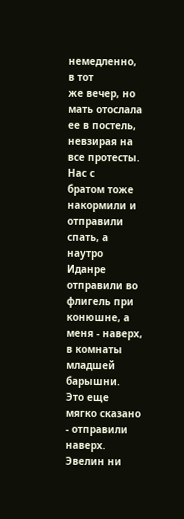немедленно, в тот
же вечер, но мать отослала ее в постель, невзирая на все протесты. Нас с
братом тоже накормили и отправили спать, а наутро Иданре отправили во
флигель при конюшне, а меня - наверх, в комнаты младшей барышни.
Это еще мягко сказано - отправили наверх. Эвелин ни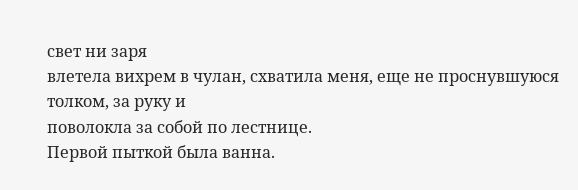свет ни заря
влетела вихрем в чулан, схватила меня, еще не проснувшуюся толком, за руку и
поволокла за собой по лестнице.
Первой пыткой была ванна.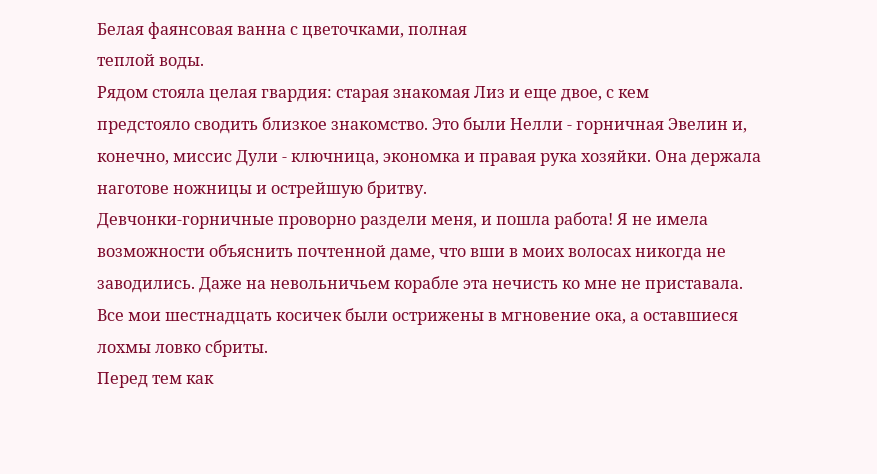Белая фаянсовая ванна с цветочками, полная
теплой воды.
Рядом стояла целая гвардия: старая знакомая Лиз и еще двое, с кем
предстояло сводить близкое знакомство. Это были Нелли - горничная Эвелин и,
конечно, миссис Дули - ключница, экономка и правая рука хозяйки. Она держала
наготове ножницы и острейшую бритву.
Девчонки-горничные проворно раздели меня, и пошла работа! Я не имела
возможности объяснить почтенной даме, что вши в моих волосах никогда не
заводились. Даже на невольничьем корабле эта нечисть ко мне не приставала.
Все мои шестнадцать косичек были острижены в мгновение ока, а оставшиеся
лохмы ловко сбриты.
Перед тем как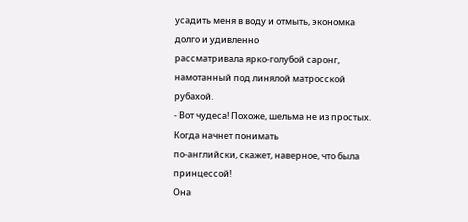усадить меня в воду и отмыть, экономка долго и удивленно
рассматривала ярко-голубой саронг, намотанный под линялой матросской
рубахой.
- Вот чудеса! Похоже, шельма не из простых. Когда начнет понимать
по-английски, скажет, наверное, что была принцессой!
Она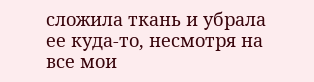сложила ткань и убрала ее куда-то, несмотря на все мои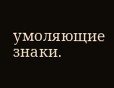умоляющие
знаки.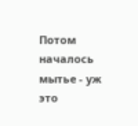Потом началось мытье - уж это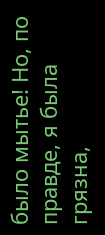было мытье! Но, по правде, я была грязна,